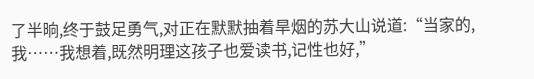了半晌,终于鼓足勇气,对正在默默抽着旱烟的苏大山说道:“当家的,我……我想着,既然明理这孩子也爱读书,记性也好,”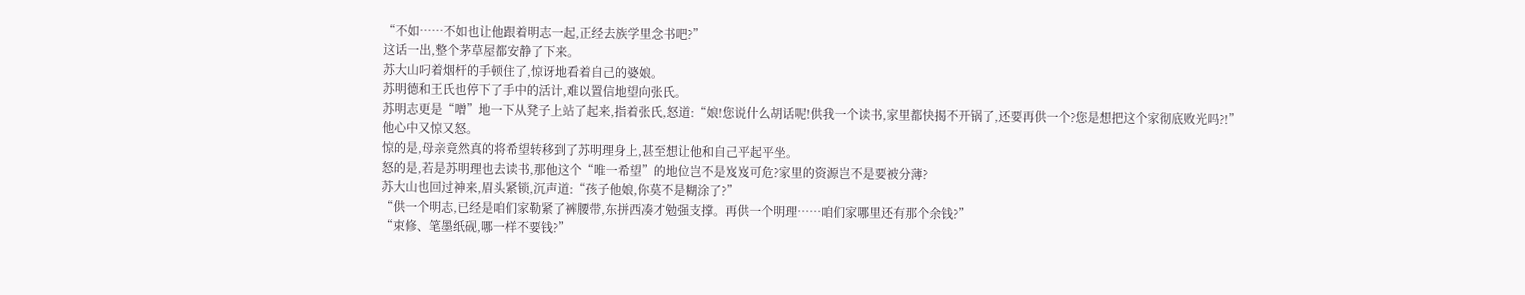“不如……不如也让他跟着明志一起,正经去族学里念书吧?”
这话一出,整个茅草屋都安静了下来。
苏大山叼着烟杆的手顿住了,惊讶地看着自己的婆娘。
苏明德和王氏也停下了手中的活计,难以置信地望向张氏。
苏明志更是“噌”地一下从凳子上站了起来,指着张氏,怒道:“娘!您说什么胡话呢!供我一个读书,家里都快揭不开锅了,还要再供一个?您是想把这个家彻底败光吗?!”
他心中又惊又怒。
惊的是,母亲竟然真的将希望转移到了苏明理身上,甚至想让他和自己平起平坐。
怒的是,若是苏明理也去读书,那他这个“唯一希望”的地位岂不是岌岌可危?家里的资源岂不是要被分薄?
苏大山也回过神来,眉头紧锁,沉声道:“孩子他娘,你莫不是糊涂了?”
“供一个明志,已经是咱们家勒紧了裤腰带,东拼西凑才勉强支撑。再供一个明理……咱们家哪里还有那个余钱?”
“束修、笔墨纸砚,哪一样不要钱?”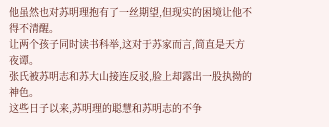他虽然也对苏明理抱有了一丝期望,但现实的困境让他不得不清醒。
让两个孩子同时读书科举,这对于苏家而言,简直是天方夜谭。
张氏被苏明志和苏大山接连反驳,脸上却露出一股执拗的神色。
这些日子以来,苏明理的聪慧和苏明志的不争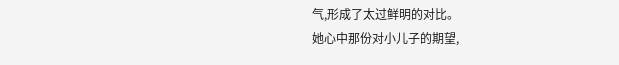气,形成了太过鲜明的对比。
她心中那份对小儿子的期望,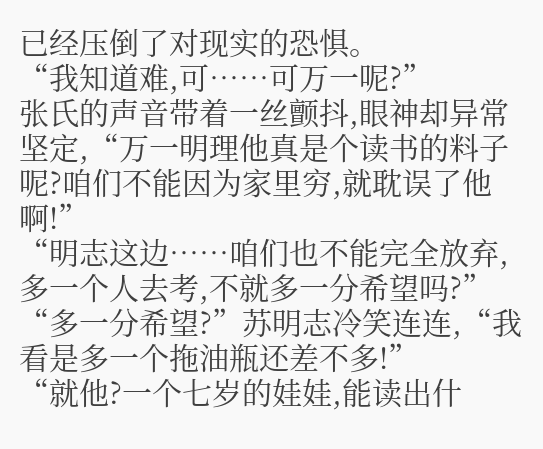已经压倒了对现实的恐惧。
“我知道难,可……可万一呢?”
张氏的声音带着一丝颤抖,眼神却异常坚定,“万一明理他真是个读书的料子呢?咱们不能因为家里穷,就耽误了他啊!”
“明志这边……咱们也不能完全放弃,多一个人去考,不就多一分希望吗?”
“多一分希望?”苏明志冷笑连连,“我看是多一个拖油瓶还差不多!”
“就他?一个七岁的娃娃,能读出什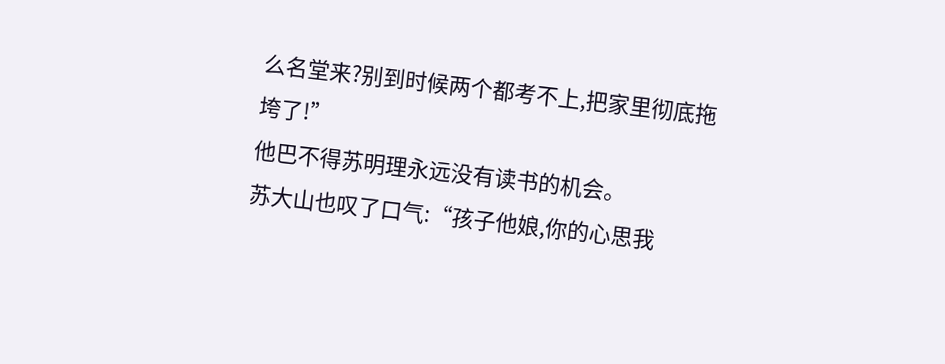么名堂来?别到时候两个都考不上,把家里彻底拖垮了!”
他巴不得苏明理永远没有读书的机会。
苏大山也叹了口气:“孩子他娘,你的心思我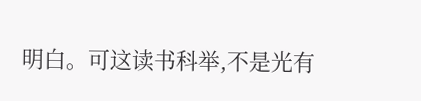明白。可这读书科举,不是光有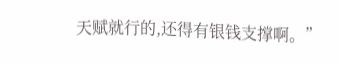天赋就行的,还得有银钱支撑啊。”